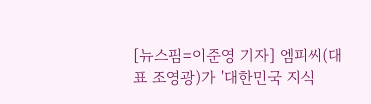[뉴스핌=이준영 기자] 엠피씨(대표 조영광)가 '대한민국 지식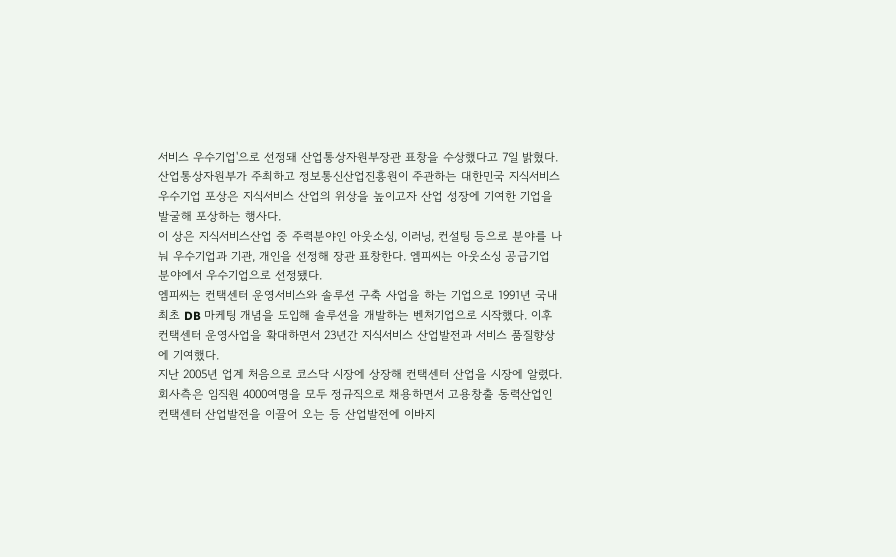서비스 우수기업'으로 선정돼 산업통상자원부장관 표창을 수상했다고 7일 밝혔다.
산업통상자원부가 주최하고 정보통신산업진흥원이 주관하는 대한민국 지식서비스 우수기업 포상은 지식서비스 산업의 위상을 높이고자 산업 성장에 기여한 기업을 발굴해 포상하는 행사다.
이 상은 지식서비스산업 중 주력분야인 아웃소싱, 이러닝, 컨설팅 등으로 분야를 나눠 우수기업과 기관, 개인을 선정해 장관 표창한다. 엠피씨는 아웃소싱 공급기업 분야에서 우수기업으로 선정됐다.
엠피씨는 컨택센터 운영서비스와 솔루션 구축 사업을 하는 기업으로 1991년 국내 최초 DB 마케팅 개념을 도입해 솔루션을 개발하는 벤처기업으로 시작했다. 이후 컨택센터 운영사업을 확대하면서 23년간 지식서비스 산업발전과 서비스 품질향상에 기여했다.
지난 2005년 업계 처음으로 코스닥 시장에 상장해 컨택센터 산업을 시장에 알렸다.
회사측은 임직원 4000여명을 모두 정규직으로 채용하면서 고용창출 동력산업인 컨택센터 산업발전을 이끌어 오는 등 산업발전에 이바지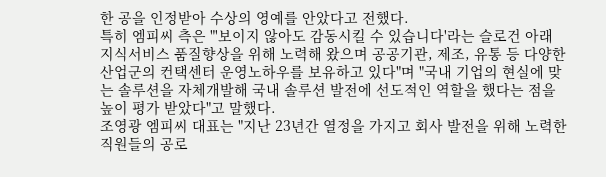한 공을 인정받아 수상의 영예를 안았다고 전했다.
특히 엠피씨 측은 "'보이지 않아도 감동시킬 수 있습니다'라는 슬로건 아래 지식서비스 품질향상을 위해 노력해 왔으며 공공기관, 제조, 유통 등 다양한 산업군의 컨택센터 운영노하우를 보유하고 있다"며 "국내 기업의 현실에 맞는 솔루션을 자체개발해 국내 솔루션 발전에 선도적인 역할을 했다는 점을 높이 평가 받았다"고 말했다.
조영광 엠피씨 대표는 "지난 23년간 열정을 가지고 회사 발전을 위해 노력한 직원들의 공로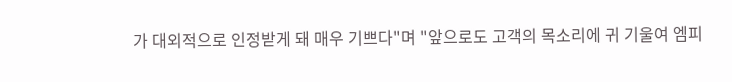가 대외적으로 인정받게 돼 매우 기쁘다"며 "앞으로도 고객의 목소리에 귀 기울여 엠피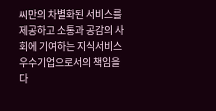씨만의 차별화된 서비스를 제공하고 소통과 공감의 사회에 기여하는 지식서비스 우수기업으로서의 책임을 다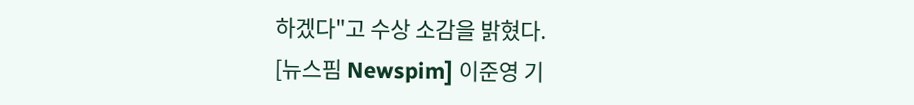하겠다"고 수상 소감을 밝혔다.
[뉴스핌 Newspim] 이준영 기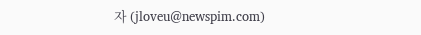자 (jloveu@newspim.com)